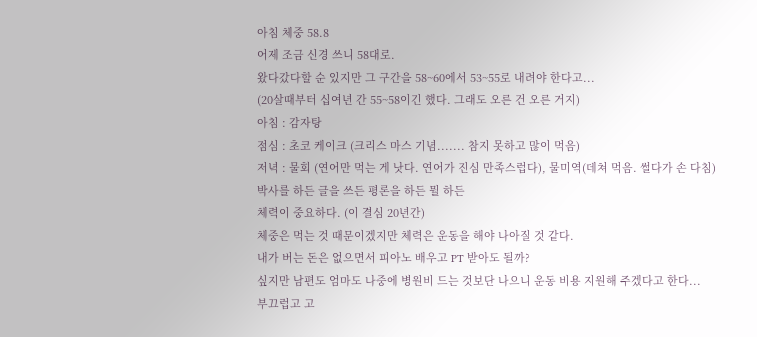아침 체중 58.8
어제 조금 신경 쓰니 58대로.
왔다갔다할 순 있지만 그 구간을 58~60에서 53~55로 내려야 한다고...
(20살때부터 십여년 간 55~58이긴 했다. 그래도 오른 건 오른 거지)
아침 : 감자탕
점심 : 초코 케이크 (크리스 마스 기념....... 참지 못하고 많이 먹음)
저녁 : 물회 (연어만 먹는 게 낫다. 연어가 진심 만족스럽다), 물미역(데쳐 먹음. 썰다가 손 다침)
박사를 하든 글을 쓰든 평론을 하든 뭘 하든
체력이 중요하다. (이 결심 20년간)
체중은 먹는 것 때문이겠지만 체력은 운동을 해야 나아질 것 같다.
내가 버는 돈은 없으면서 피아노 배우고 PT 받아도 될까?
싶지만 남편도 엄마도 나중에 병원비 드는 것보단 나으니 운동 비용 지원해 주겠다고 한다...
부끄럽고 고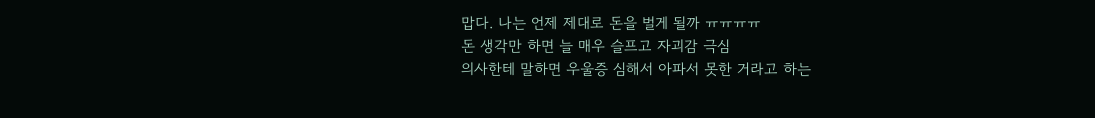맙다. 나는 언제 제대로 돈을 벌게 될까 ㅠㅠㅠㅠ
돈 생각만 하면 늘 매우 슬프고 자괴감 극심
의사한테 말하면 우울증 심해서 아파서 못한 거라고 하는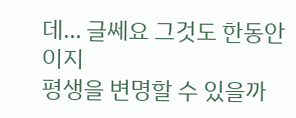데... 글쎄요 그것도 한동안이지
평생을 변명할 수 있을까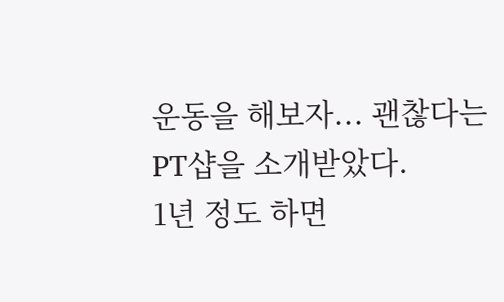운동을 해보자... 괜찮다는 PT샵을 소개받았다.
1년 정도 하면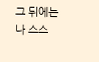그 뒤에는 나 스스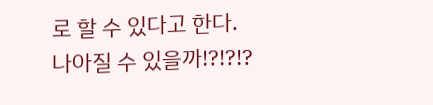로 할 수 있다고 한다.
나아질 수 있을까!?!?!?